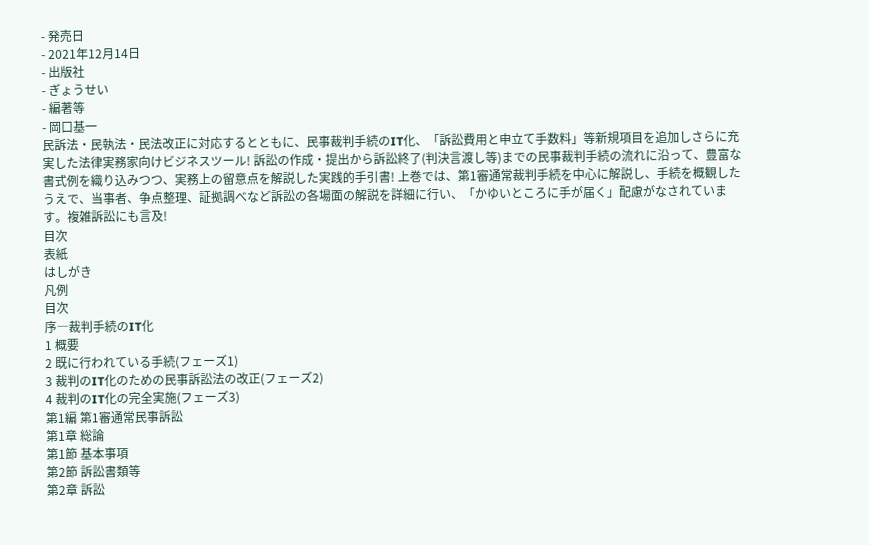- 発売日
- 2021年12月14日
- 出版社
- ぎょうせい
- 編著等
- 岡口基一
民訴法・民執法・民法改正に対応するとともに、民事裁判手続のIT化、「訴訟費用と申立て手数料」等新規項目を追加しさらに充実した法律実務家向けビジネスツール! 訴訟の作成・提出から訴訟終了(判決言渡し等)までの民事裁判手続の流れに沿って、豊富な書式例を織り込みつつ、実務上の留意点を解説した実践的手引書! 上巻では、第1審通常裁判手続を中心に解説し、手続を概観したうえで、当事者、争点整理、証拠調べなど訴訟の各場面の解説を詳細に行い、「かゆいところに手が届く」配慮がなされています。複雑訴訟にも言及!
目次
表紙
はしがき
凡例
目次
序―裁判手続のIT化
1 概要
2 既に行われている手続(フェーズ1)
3 裁判のIT化のための民事訴訟法の改正(フェーズ2)
4 裁判のIT化の完全実施(フェーズ3)
第1編 第1審通常民事訴訟
第1章 総論
第1節 基本事項
第2節 訴訟書類等
第2章 訴訟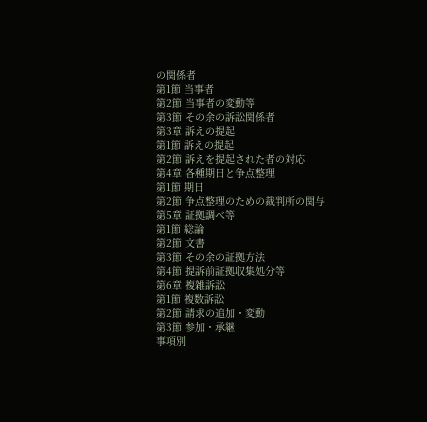の関係者
第1節 当事者
第2節 当事者の変動等
第3節 その余の訴訟関係者
第3章 訴えの提起
第1節 訴えの提起
第2節 訴えを提起された者の対応
第4章 各種期日と争点整理
第1節 期日
第2節 争点整理のための裁判所の関与
第5章 証拠調べ等
第1節 総論
第2節 文書
第3節 その余の証拠方法
第4節 提訴前証拠収集処分等
第6章 複雑訴訟
第1節 複数訴訟
第2節 請求の追加・変動
第3節 参加・承継
事項別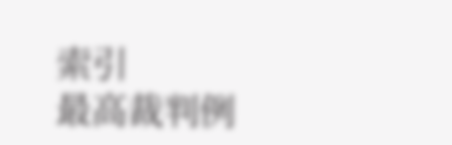索引
最高裁判例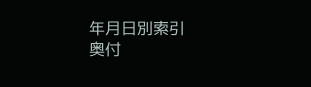年月日別索引
奥付